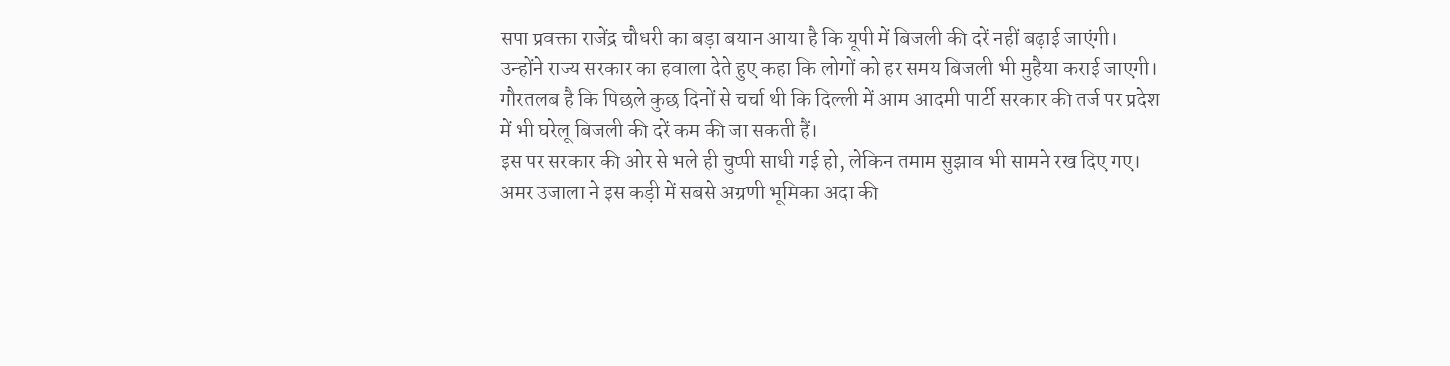सपा प्रवक्ता राजेंद्र चौधरी का बड़ा बयान आया है कि यूपी में बिजली की दरें नहीं बढ़ाई जाएंगी।
उन्होंने राज्य सरकार का हवाला देते हुए कहा कि लोगों को हर समय बिजली भी मुहैया कराई जाएगी।
गौरतलब है कि पिछले कुछ दिनों से चर्चा थी कि दिल्ली में आम आदमी पार्टी सरकार की तर्ज पर प्रदेश में भी घरेलू बिजली की दरें कम की जा सकती हैं।
इस पर सरकार की ओर से भले ही चुप्पी साधी गई हो, लेकिन तमाम सुझाव भी सामने रख दिए गए। अमर उजाला ने इस कड़ी में सबसे अग्रणी भूमिका अदा की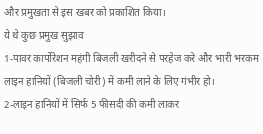और प्रमुखता से इस खबर को प्रकाशित किया।
ये थे कुछ प्रमुख सुझाव
1-पावर कार्पोरेशन महंगी बिजली खरीदने से परहेज करे और भारी भरकम लाइन हानियों (बिजली चोरी) में कमी लाने के लिए गंभीर हो।
2-लाइन हानियों में सिर्फ 5 फीसदी की कमी लाकर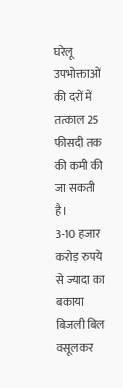घरेलू उपभोक्ताओं की दरों में तत्काल 25 फीसदी तक की कमी की जा सकती है।
3-10 हजार करोड़ रुपये से ज्यादा का बकाया बिजली बिल वसूलकर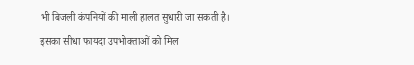भी बिजली कंपनियों की माली हालत सुधारी जा सकती है। इसका सीधा फायदा उपभोक्ताओं को मिल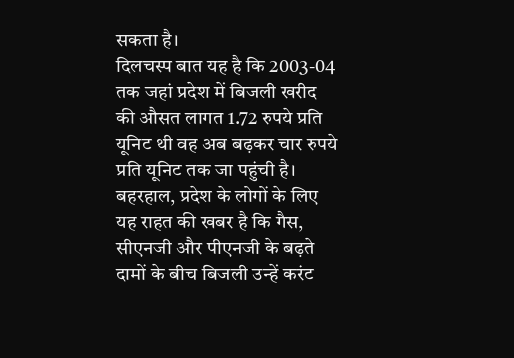सकता है।
दिलचस्प बात यह है कि 2003-04 तक जहां प्रदेश में बिजली खरीद की औसत लागत 1.72 रुपये प्रति यूनिट थी वह अब बढ़कर चार रुपये प्रति यूनिट तक जा पहुंची है।
बहरहाल, प्रदेश के लोगों के लिए यह राहत की खबर है कि गैस, सीएनजी और पीएनजी के बढ़ते दामों के बीच बिजली उन्हें करंट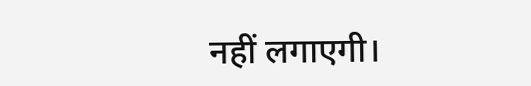नहीं लगाएगी।